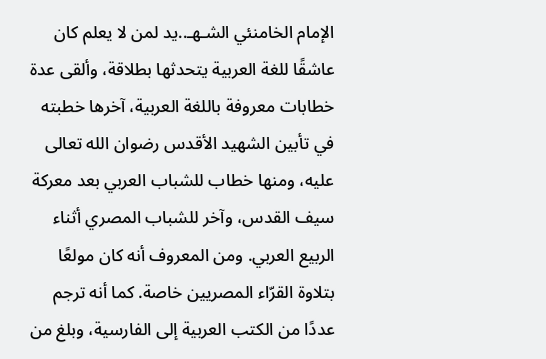الإمام الخامنئي الشـهـ..يد لمن لا يعلم كان عاشقًا للغة العربية يتحدثها بطلاقة، وألقى عدة خطابات معروفة باللغة العربية، آخرها خطبته في تأبين الشهيد الأقدس رضوان الله تعالى عليه، ومنها خطاب للشباب العربي بعد معركة سيف القدس، وآخر للشباب المصري أثناء الربيع العربي. ومن المعروف أنه كان مولعًا بتلاوة القرّاء المصريين خاصة. كما أنه ترجم عددًا من الكتب العربية إلى الفارسية، وبلغ من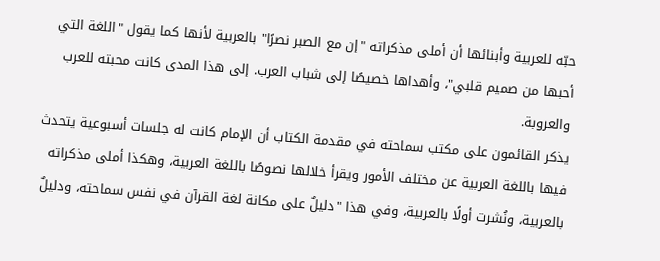حبّه للعربية وأبنائها أن أملى مذكراته "إن مع الصبر نصرًا" بالعربية لأنها كما يقول "اللغة التي أحبها من صميم قلبي"، وأهداها خصيصًا إلى شباب العرب. إلى هذا المدى كانت محبته للعرب والعروبة.
يذكر القائمون على مكتب سماحته في مقدمة الكتاب أن الإمام كانت له جلسات أسبوعية يتحدث فيها باللغة العربية عن مختلف الأمور ويقرأ خلالها نصوصًا باللغة العربية، وهكذا أملى مذكراته بالعربية، ونُشرت أولًا بالعربية، وفي هذا "دليلٌ على مكانة لغة القرآن في نفس سماحته، ودليلٌ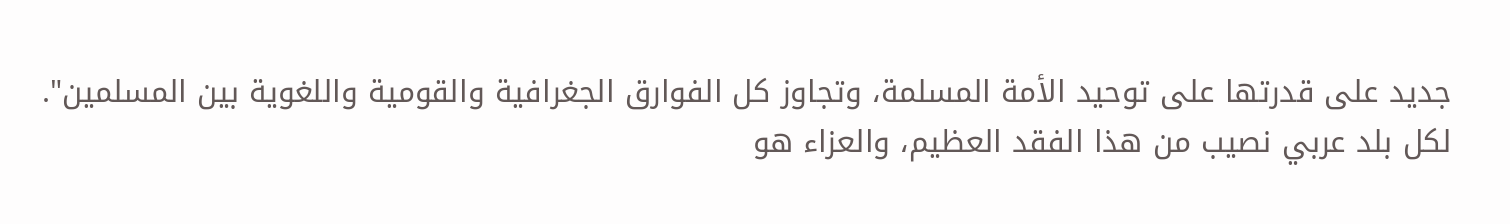جديد على قدرتها على توحيد الأمة المسلمة، وتجاوز كل الفوارق الجغرافية والقومية واللغوية بين المسلمين".
لكل بلد عربي نصيب من هذا الفقد العظيم، والعزاء هو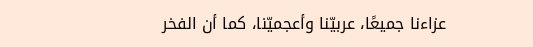عزاءنا جميعًا، عربيّنا وأعجميّنا، كما أن الفخر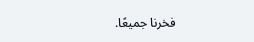فخرنا جميعًا.